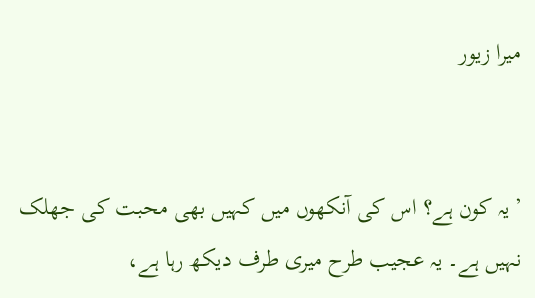میرا زیور


’یہ کون ہے؟ اس کی آنکھوں میں کہیں بھی محبت کی جھلک نہیں ہے۔ یہ عجیب طرح میری طرف دیکھ رہا ہے،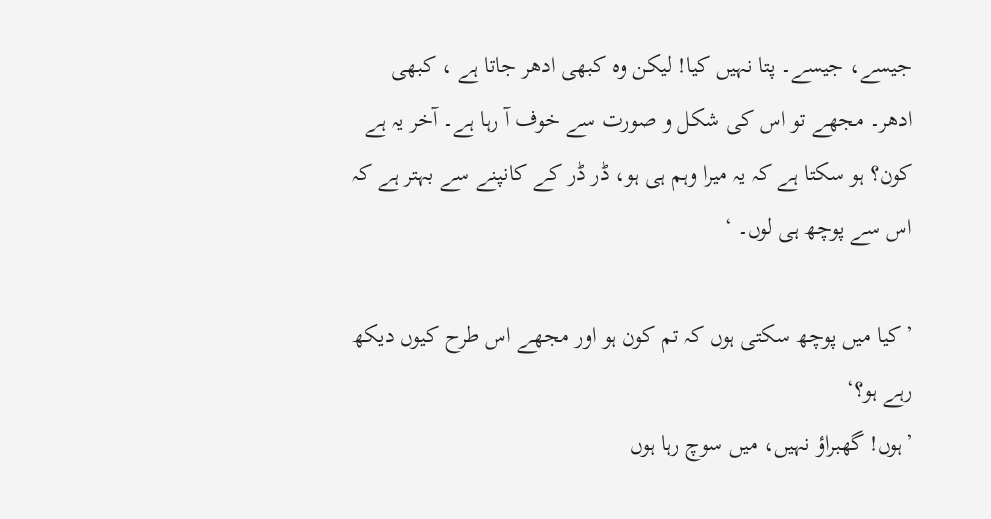جیسے، جیسے۔ پتا نہیں کیا! لیکن وہ کبھی ادھر جاتا ہے ، کبھی ادھر۔ مجھے تو اس کی شکل و صورت سے خوف آ رہا ہے۔ آخر یہ ہے کون؟ ہو سکتا ہے کہ یہ میرا وہم ہی ہو، ڈر ڈر کے کانپنے سے بہتر ہے کہ اس سے پوچھ ہی لوں۔ ‘

’کیا میں پوچھ سکتی ہوں کہ تم کون ہو اور مجھے اس طرح کیوں دیکھ رہے ہو؟‘
’ہوں! گھبراؤ نہیں، میں سوچ رہا ہوں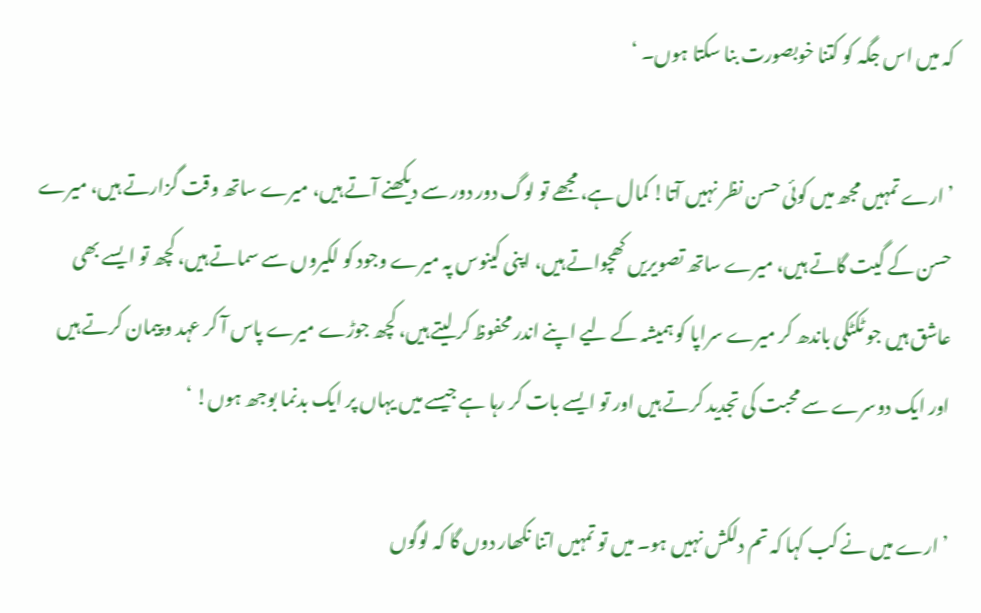کہ میں اس جگہ کو کتنا خوبصورت بنا سکتا ہوں۔ ‘

’ارے تمہیں مجھ میں کوئی حسن نظر نہیں آتا! کمال ہے، مجھے تو لوگ دور دور سے دیکھنے آتے ہیں، میرے ساتھ وقت گزارتے ہیں، میرے حسن کے گیت گاتے ہیں، میرے ساتھ تصویریں کھچواتے ہیں، اپنی کینوس پہ میرے وجود کو لکیروں سے سماتے ہیں، کچھ تو ایسے بھی عاشق ہیں جو ٹکٹکی باندھ کر میرے سراپا کو ہمیشہ کے لیے اپنے اندر محفوظ کر لیتے ہیں، کچھ جوڑے میرے پاس آ کر عہد و پیمان کرتے ہیں اور ایک دوسرے سے محبت کی تجدید کرتے ہیں اور تو ایسے بات کر رہا ہے جیسے میں یہاں پر ایک بدنما بوجھ ہوں! ‘

’ارے میں نے کب کہا کہ تم دلکش نہیں ہو۔ میں تو تمہیں اتنا نکھار دوں گا کہ لوگوں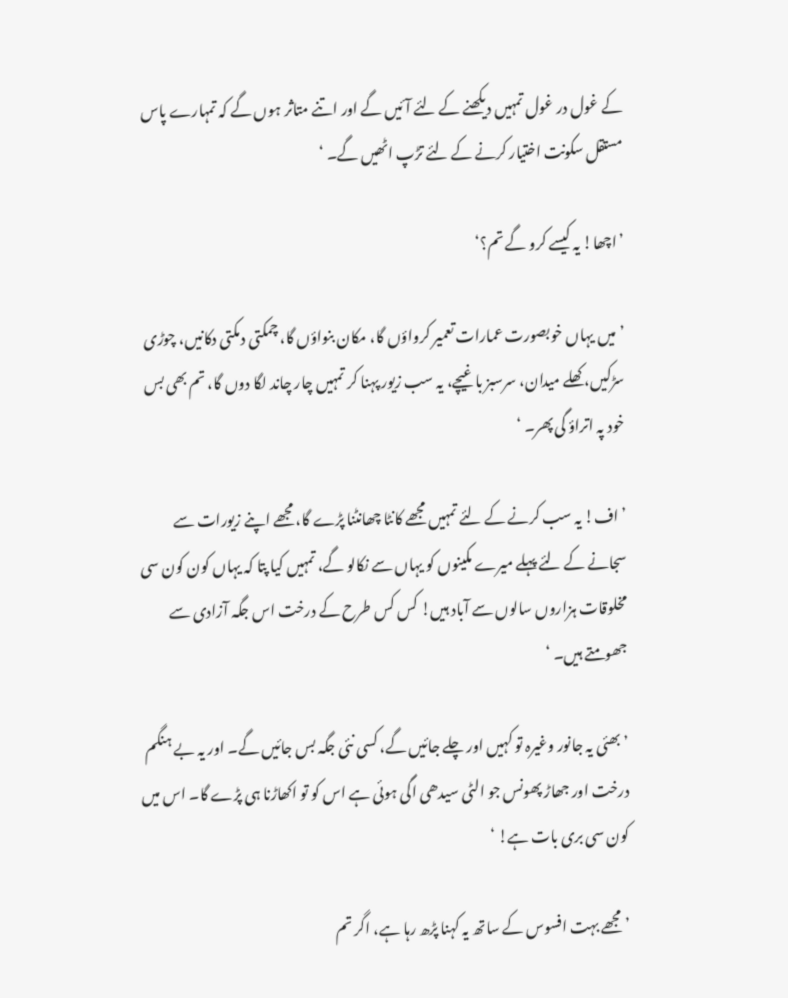کے غول در غول تمہیں دیکھنے کے لئے آئیں گے اور اتنے متاثر ہوں گے کہ تمہارے پاس مستقل سکونت اختیار کرنے کے لئے تڑپ اٹھیں گے۔ ‘

’اچھا! یہ کیسے کرو گے تم؟‘

’میں یہاں خوبصورت عمارات تعمیر کرواؤں گا، مکان بنواؤں گا، چمکتی دمکتی دکانیں، چوڑی سڑکیں، کھلے میدان، سرسبز باغیچے، یہ سب زیور پہنا کر تمہیں چار چاند لگا دوں گا، تم بھی بس خود پہ اتراؤ گی پھر۔ ‘

’اف! یہ سب کرنے کے لئے تمہیں مجھے کانٹا چھانٹنا پڑے گا، مجھے اپنے زیورات سے سجانے کے لئے پہلے میرے مکینوں کو یہاں سے نکالو گے، تمہیں کیا پتا کہ یہاں کون کون سی مخلوقات ہزاروں سالوں سے آباد ہیں! کس کس طرح کے درخت اس جگہ آزادی سے جھومتے ہیں۔ ‘

’بھئی یہ جانور وغیرہ تو کہیں اور چلے جائیں گے، کسی نئی جگہ بس جائیں گے۔ اور یہ بے ہنگم درخت اور جھاڑ پھونس جو الٹی سیدھی اگی ہوئی ہے اس کو تو اکھاڑنا ہی پڑے گا۔ اس میں کون سی بری بات ہے! ‘

’مجھے بہت افسوس کے ساتھ یہ کہنا پڑھ رہا ہے، اگر تم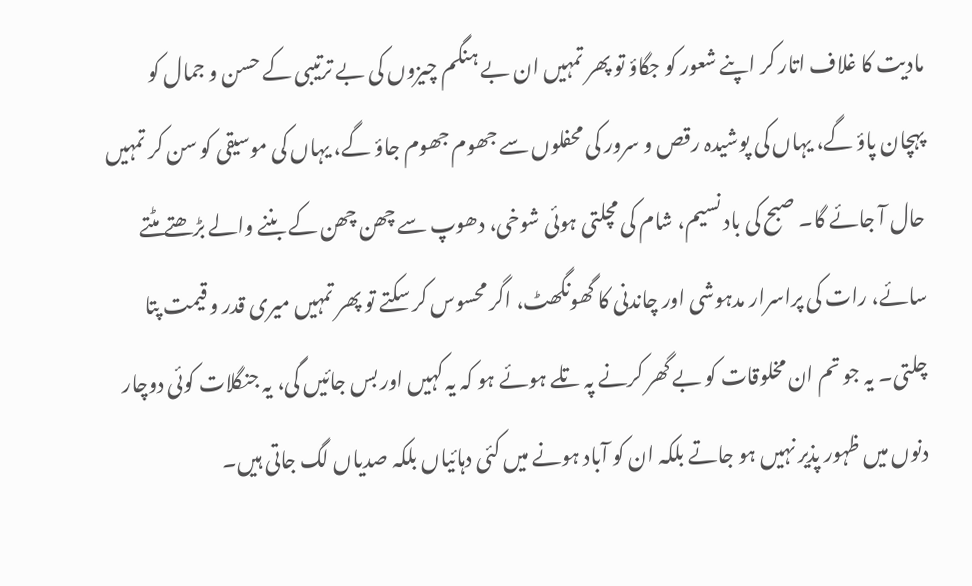مادیت کا غلاف اتار کر اپنے شعور کو جگاؤ تو پھر تمہیں ان بے ہنگم چیزوں کی بے ترتیبی کے حسن و جمال کو پہچان پاؤ گے، یہاں کی پوشیدہ رقص و سرور کی محفلوں سے جھوم جھوم جاؤ گے، یہاں کی موسیقی کو سن کر تمہیں حال آ جائے گا۔ صبح کی باد نسیم، شام کی مچلتی ہوئی شوخی، دھوپ سے چھن چھن کے بننے والے بڑھتے مٹتے سائے، رات کی پراسرار مدہوشی اور چاندنی کا گھونگھٹ، اگر محسوس کر سکتے تو پھر تمہیں میری قدر و قیمت پتا چلتی۔ یہ جو تم ان مخلوقات کو بے گھر کرنے پہ تلے ہوئے ہو کہ یہ کہیں اور بس جائیں گی، یہ جنگلات کوئی دوچار دنوں میں ظہور پذیر نہیں ہو جاتے بلکہ ان کو آباد ہونے میں کئی دہائیاں بلکہ صدیاں لگ جاتی ہیں۔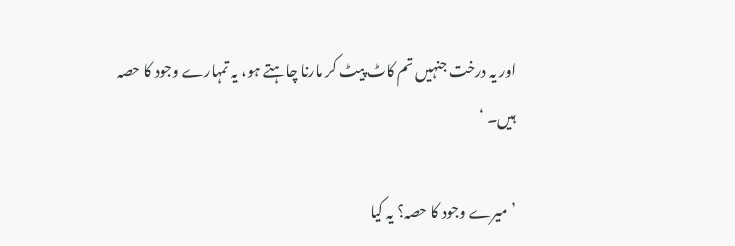اور یہ درخت جنہیں تم کاٹ پیٹ کر مارنا چاہتے ہو، یہ تمہارے وجود کا حصہ ہیں۔ ‘

’میرے وجود کا حصہ؟ یہ کیا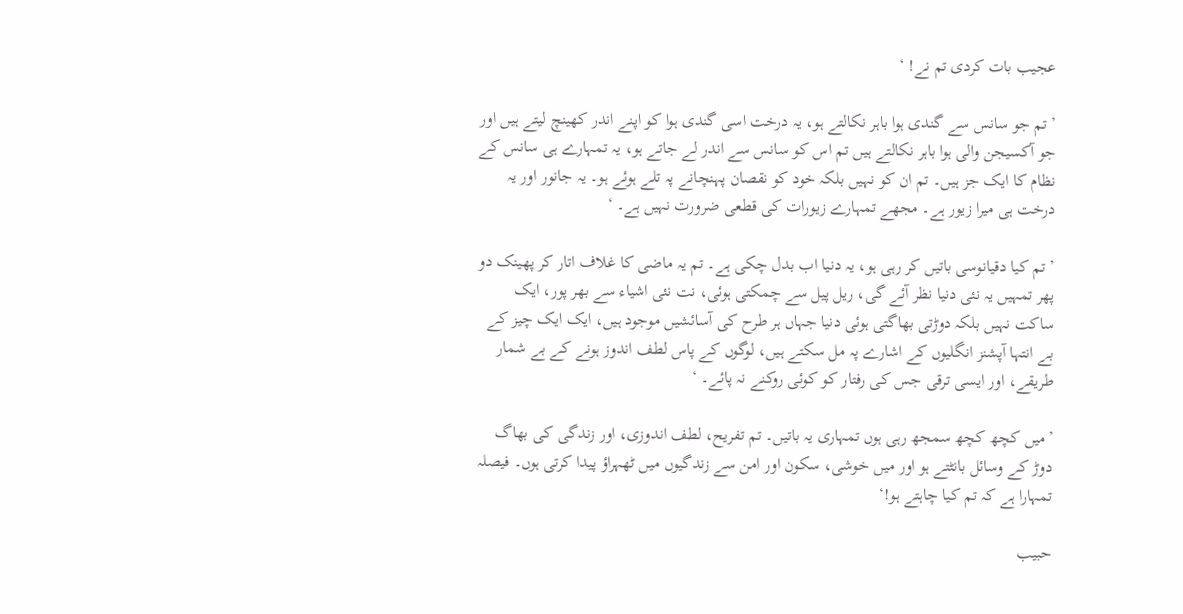عجیب بات کردی تم نے! ‘

’تم جو سانس سے گندی ہوا باہر نکالتے ہو، یہ درخت اسی گندی ہوا کو اپنے اندر کھینچ لیتے ہیں اور جو آکسیجن والی ہوا باہر نکالتے ہیں تم اس کو سانس سے اندر لے جاتے ہو، یہ تمہارے ہی سانس کے نظام کا ایک جز ہیں۔ تم ان کو نہیں بلکہ خود کو نقصان پہنچانے پہ تلے ہوئے ہو۔ یہ جانور اور یہ درخت ہی میرا زیور ہے۔ مجھے تمہارے زیورات کی قطعی ضرورت نہیں ہے۔ ‘

’تم کیا دقیانوسی باتیں کر رہی ہو، یہ دنیا اب بدل چکی ہے۔ تم یہ ماضی کا غلاف اتار کر پھینک دو پھر تمہیں یہ نئی دنیا نظر آئے گی، ریل پیل سے چمکتی ہوئی، نت نئی اشیاء سے بھر پور، ایک ساکت نہیں بلکہ دوڑتی بھاگتی ہوئی دنیا جہاں ہر طرح کی آسائشیں موجود ہیں، ایک ایک چیز کے بے انتہا آپشنز انگلیوں کے اشارے پہ مل سکتے ہیں، لوگوں کے پاس لطف اندوز ہونے کے بے شمار طریقے، اور ایسی ترقی جس کی رفتار کو کوئی روکنے نہ پائے۔ ‘

’میں کچھ کچھ سمجھ رہی ہوں تمہاری یہ باتیں۔ تم تفریح، لطف اندوزی، اور زندگی کی بھاگ دوڑ کے وسائل بانٹتے ہو اور میں خوشی، سکون اور امن سے زندگیوں میں ٹھہراؤ پیدا کرتی ہوں۔ فیصلہ تمہارا ہے کہ تم کیا چاہتے ہو!‘

حبیب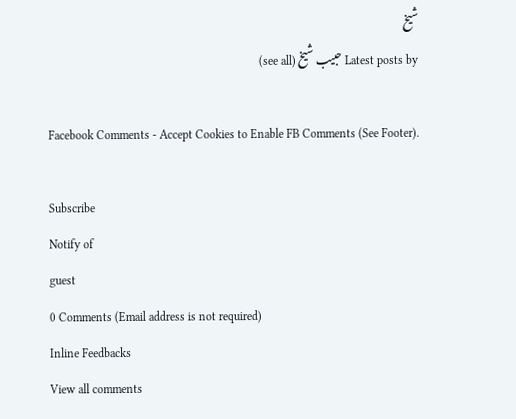شیخ
Latest posts by حبیب شیخ (see all)

Facebook Comments - Accept Cookies to Enable FB Comments (See Footer).

Subscribe
Notify of
guest
0 Comments (Email address is not required)
Inline Feedbacks
View all comments